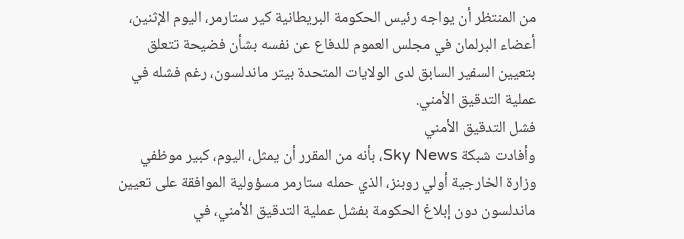من المنتظر أن يواجه رئيس الحكومة البريطانية كير ستارمر، اليوم الإثنين، أعضاء البرلمان في مجلس العموم للدفاع عن نفسه بشأن فضيحة تتعلق بتعيين السفير السابق لدى الولايات المتحدة بيتر ماندلسون، رغم فشله في عملية التدقيق الأمني.
فشل التدقيق الأمني
وأفادت شبكة Sky News، بأنه من المقرر أن يمثل، اليوم، كبير موظفي وزارة الخارجية أولي روبنز، الذي حمله ستارمر مسؤولية الموافقة على تعيين ماندلسون دون إبلاغ الحكومة بفشل عملية التدقيق الأمني، في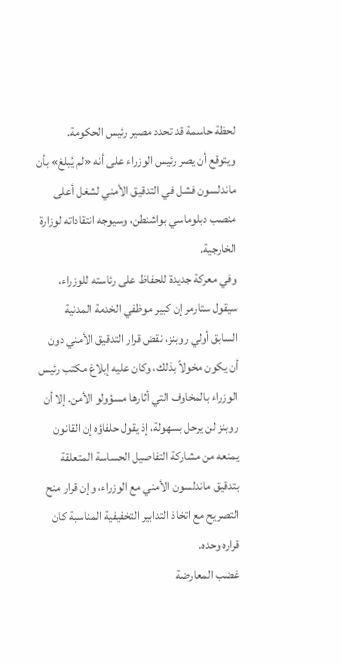لحظة حاسمة قد تحدد مصير رئيس الحكومة.
ويتوقع أن يصر رئيس الوزراء على أنه «لم يُبلغ» بأن ماندلسون فشل في التدقيق الأمني لشغل أعلى منصب دبلوماسي بواشنطن، وسيوجه انتقاداته لوزارة الخارجية.
وفي معركة جديدة للحفاظ على رئاسته للوزراء، سيقول ستارمر إن كبير موظفي الخدمة المدنية السابق أولي روبنز، نقض قرار التدقيق الأمني دون أن يكون مخولاً بذلك، وكان عليه إبلاغ مكتب رئيس الوزراء بالمخاوف التي أثارها مسؤولو الأمن. إلا أن روبنز لن يرحل بسهولة، إذ يقول حلفاؤه إن القانون يمنعه من مشاركة التفاصيل الحساسة المتعلقة بتدقيق ماندلسون الأمني مع الوزراء، وإن قرار منح التصريح مع اتخاذ التدابير التخفيفية المناسبة كان قراره وحده.
غضب المعارضة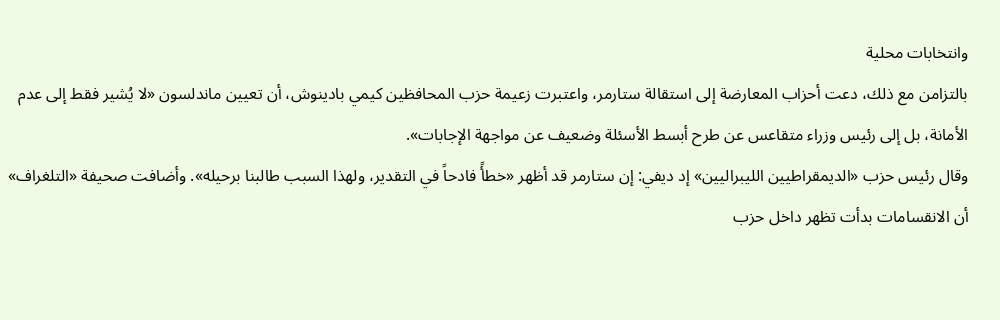وانتخابات محلية
بالتزامن مع ذلك، دعت أحزاب المعارضة إلى استقالة ستارمر، واعتبرت زعيمة حزب المحافظين كيمي بادينوش، أن تعيين ماندلسون «لا يُشير فقط إلى عدم الأمانة، بل إلى رئيس وزراء متقاعس عن طرح أبسط الأسئلة وضعيف عن مواجهة الإجابات».
وقال رئيس حزب «الديمقراطيين الليبراليين» إد ديفي: إن ستارمر قد أظهر «خطأً فادحاً في التقدير، ولهذا السبب طالبنا برحيله». وأضافت صحيفة «التلغراف» أن الانقسامات بدأت تظهر داخل حزب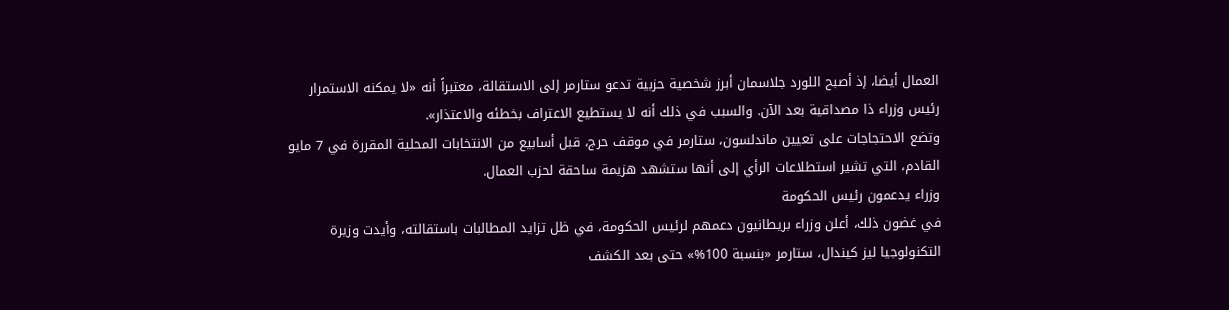العمال أيضا، إذ أصبح اللورد جلاسمان أبرز شخصية حزبية تدعو ستارمر إلى الاستقالة، معتبراً أنه «لا يمكنه الاستمرار رئيس وزراء ذا مصداقية بعد الآن. والسبب في ذلك أنه لا يستطيع الاعتراف بخطئه والاعتذار».
وتضع الاحتجاجات على تعيين ماندلسون، ستارمر في موقف حرج، قبل أسابيع من الانتخابات المحلية المقررة في 7 مايو القادم، التي تشير استطلاعات الرأي إلى أنها ستشهد هزيمة ساحقة لحزب العمال.
وزراء يدعمون رئيس الحكومة
في غضون ذلك، أعلن وزراء بريطانيون دعمهم لرئيس الحكومة، في ظل تزايد المطالبات باستقالته، وأيدت وزيرة التكنولوجيا ليز كيندال، ستارمر «بنسبة 100%» حتى بعد الكشف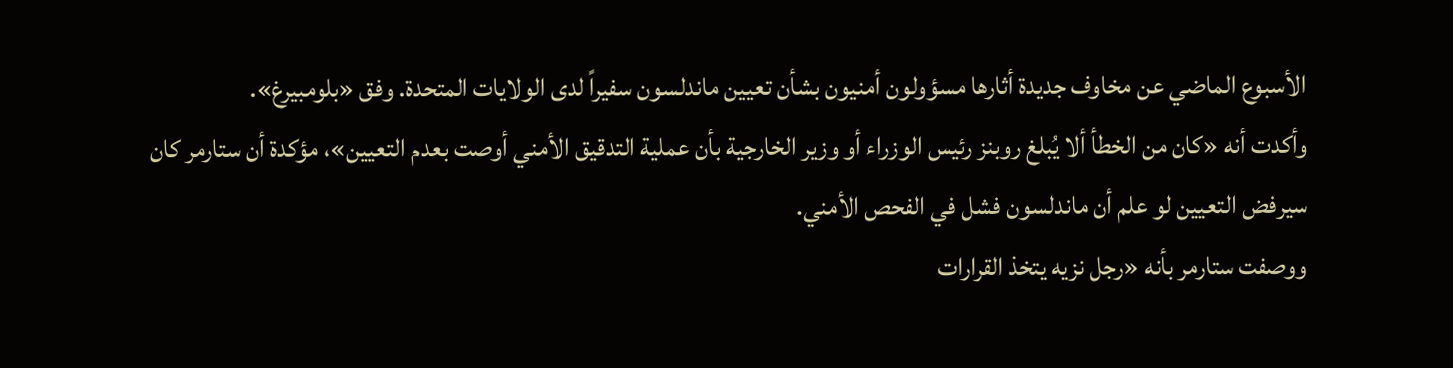الأسبوع الماضي عن مخاوف جديدة أثارها مسؤولون أمنيون بشأن تعيين ماندلسون سفيراً لدى الولايات المتحدة. وفق «بلومبيرغ».
وأكدت أنه «كان من الخطأ ألا يُبلغ روبنز رئيس الوزراء أو وزير الخارجية بأن عملية التدقيق الأمني أوصت بعدم التعيين»، مؤكدة أن ستارمر كان سيرفض التعيين لو علم أن ماندلسون فشل في الفحص الأمني.
ووصفت ستارمر بأنه «رجل نزيه يتخذ القرارات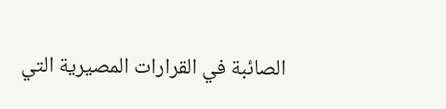الصائبة في القرارات المصيرية التي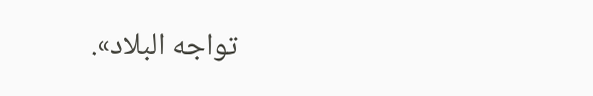تواجه البلاد».